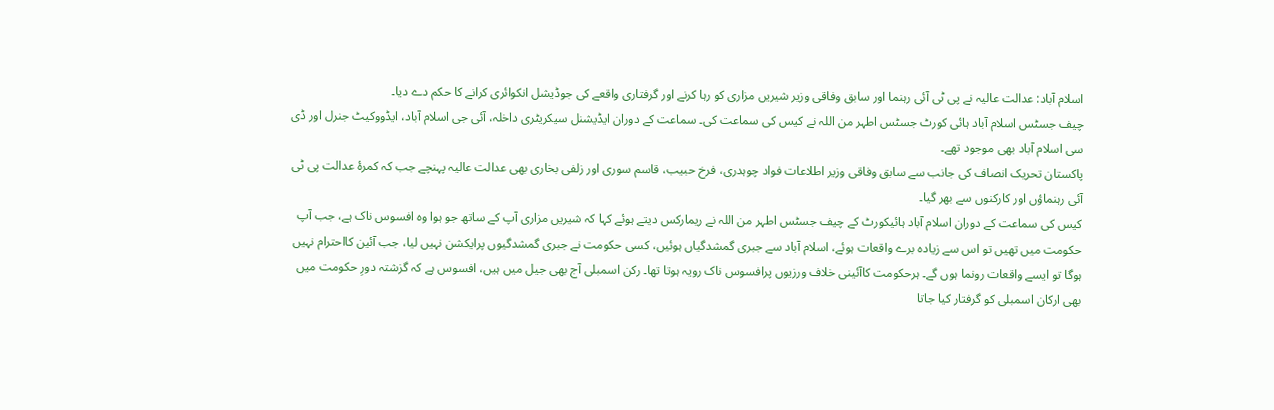اسلام آباد: عدالت عالیہ نے پی ٹی آئی رہنما اور سابق وفاقی وزیر شیریں مزاری کو رہا کرنے اور گرفتاری واقعے کی جوڈیشل انکوائری کرانے کا حکم دے دیا۔
چیف جسٹس اسلام آباد ہائی کورٹ جسٹس اطہر من اللہ نے کیس کی سماعت کی۔ سماعت کے دوران ایڈیشنل سیکریٹری داخلہ، آئی جی اسلام آباد، ایڈووکیٹ جنرل اور ڈی سی اسلام آباد بھی موجود تھے۔
پاکستان تحریک انصاف کی جانب سے سابق وفاقی وزیر اطلاعات فواد چوہدری، فرخ حبیب، قاسم سوری اور زلفی بخاری بھی عدالت عالیہ پہنچے جب کہ کمرۂ عدالت پی ٹی آئی رہنماؤں اور کارکنوں سے بھر گیا۔
کیس کی سماعت کے دوران اسلام آباد ہائیکورٹ کے چیف جسٹس اطہر من اللہ نے ریمارکس دیتے ہوئے کہا کہ شیریں مزاری آپ کے ساتھ جو ہوا وہ افسوس ناک ہے، جب آپ حکومت میں تھیں تو اس سے زیادہ برے واقعات ہوئے، اسلام آباد سے جبری گمشدگیاں ہوئیں، کسی حکومت نے جبری گمشدگیوں پرایکشن نہیں لیا، جب آئین کااحترام نہیں ہوگا تو ایسے واقعات رونما ہوں گے۔ ہرحکومت کاآئینی خلاف ورزیوں پرافسوس ناک رویہ ہوتا تھا۔ رکن اسمبلی آج بھی جیل میں ہیں، افسوس ہے کہ گزشتہ دورِ حکومت میں بھی ارکان اسمبلی کو گرفتار کیا جاتا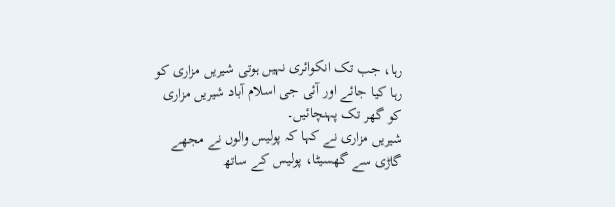رہا، جب تک انکوائری نہیں ہوتی شیریں مزاری کو رہا کیا جائے اور آئی جی اسلام آباد شیریں مزاری کو گھر تک پہنچائیں۔
شیریں مزاری نے کہا کہ پولیس والوں نے مجھے گاڑی سے گھسیٹا، پولیس کے ساتھ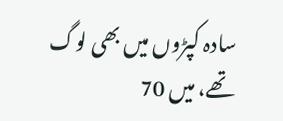سادہ کپڑوں میں بھی لوگ تھے، میں 70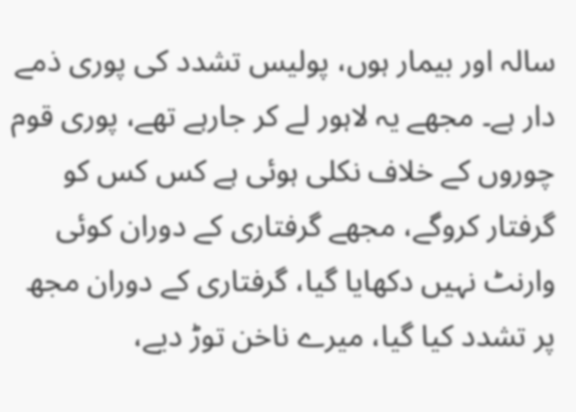سالہ اور بیمار ہوں، پولیس تشدد کی پوری ذمے دار ہے۔ مجھے یہ لاہور لے کر جارہے تھے، پوری قوم چوروں کے خلاف نکلی ہوئی ہے کس کس کو گرفتار کروگے، مجھے گرفتاری کے دوران کوئی وارنٹ نہیں دکھایا گیا، گرفتاری کے دوران مجھ پر تشدد کیا گیا، میرے ناخن توڑ دیے،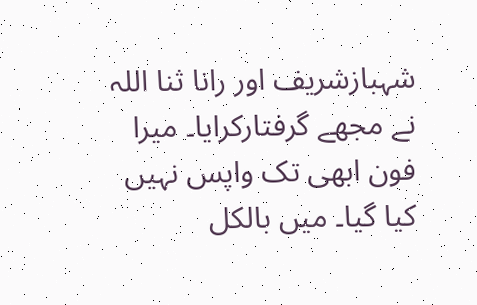شہبازشریف اور رانا ثنا اللہ نے مجھے گرفتارکرایا۔ میرا فون ابھی تک واپس نہیں کیا گیا۔ میں بالکل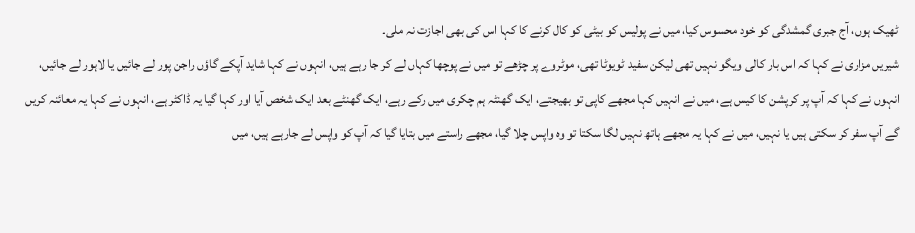ٹھیک ہوں، آج جبری گمشدگی کو خود محسوس کیا، میں نے پولیس کو بیٹی کو کال کرنے کا کہا اس کی بھی اجازت نہ ملی۔
شیریں مزاری نے کہا کہ اس بار کالی ویگو نہیں تھی لیکن سفید ٹویوٹا تھی، موٹروے پر چڑھے تو میں نے پوچھا کہاں لے کر جا رہے ہیں، انہوں نے کہا شاید آپکے گاؤں راجن پور لے جائیں یا لاہور لے جائیں، انہوں نے کہا کہ آپ پر کرپشن کا کیس ہے، میں نے انہیں کہا مجھے کاپی تو بھیجتے، ایک گھنٹہ ہم چکری میں رکے رہے، ایک گھنٹے بعد ایک شخص آیا اور کہا گیا یہ ڈاکٹر ہے، انہوں نے کہا یہ معائنہ کریں گے آپ سفر کر سکتی ہیں یا نہیں، میں نے کہا یہ مجھے ہاتھ نہیں لگا سکتا تو وہ واپس چلا گیا، مجھے راستے میں بتایا گیا کہ آپ کو واپس لے جارہے ہیں، میں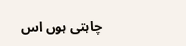چاہتی ہوں اس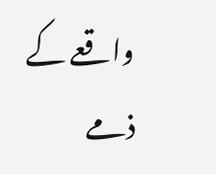واقعے کے ذمے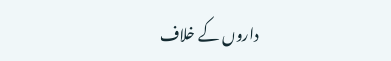داروں کے خلاف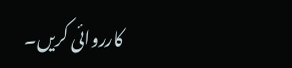کارروائی کریں۔